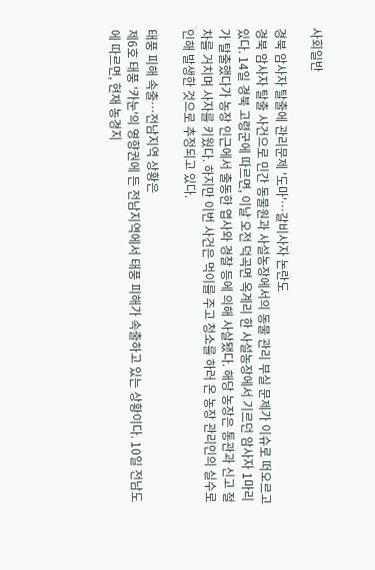사회일반

경북 암사자 탈출에 관리문제 '도마'…갈비사자 논란도
경북 암사자 탈출 사건으로 민간 동물원과 사설농장에서의 동물 관리 부실 문제가 이슈로 떠오르고 있다. 14일 경북 고령군에 따르면, 이날 오전 덕곡면 옥계리 한 사설농장에서 기르던 암사자 1마리가 탈출했다가 농장 인근에서 출동한 엽사와 경찰 등에 의해 사살됐다. 해당 농장은 통관과 신고 절차를 거치며 사자를 키웠다. 하지만 이번 사건은 먹이를 주고 청소를 하러 온 농장 관리인의 실수로 인해 발생한 것으로 추정되고 있다.

태풍 피해 속출…전남지역 상황은
제6호 태풍 '카눈'의 영향권에 든 전남지역에서 태풍 피해가 속출하고 있는 상황이다. 10일 전남도에 따르면, 현재 농경지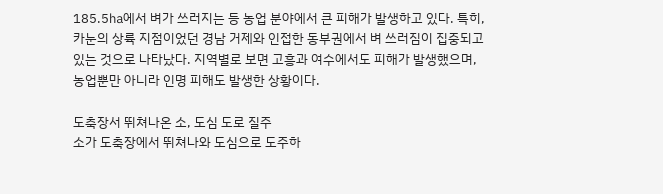185.5㏊에서 벼가 쓰러지는 등 농업 분야에서 큰 피해가 발생하고 있다. 특히, 카눈의 상륙 지점이었던 경남 거제와 인접한 동부권에서 벼 쓰러짐이 집중되고 있는 것으로 나타났다. 지역별로 보면 고흥과 여수에서도 피해가 발생했으며, 농업뿐만 아니라 인명 피해도 발생한 상황이다.

도축장서 뛰쳐나온 소, 도심 도로 질주
소가 도축장에서 뛰쳐나와 도심으로 도주하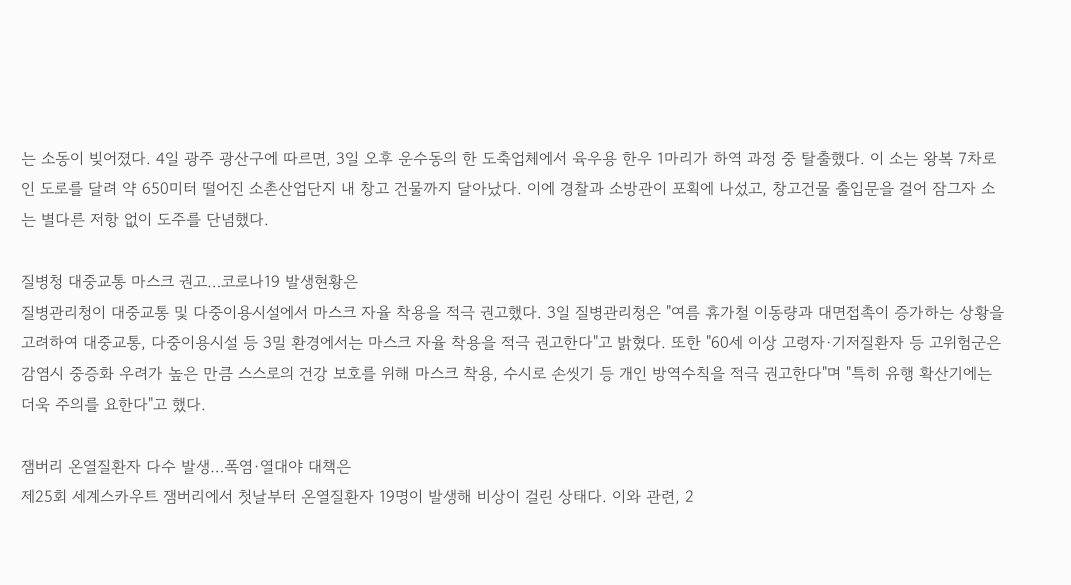는 소동이 빚어졌다. 4일 광주 광산구에 따르면, 3일 오후 운수동의 한 도축업체에서 육우용 한우 1마리가 하역 과정 중 탈출했다. 이 소는 왕복 7차로인 도로를 달려 약 650미터 떨어진 소촌산업단지 내 창고 건물까지 달아났다. 이에 경찰과 소방관이 포획에 나섰고, 창고건물 출입문을 걸어 잠그자 소는 별다른 저항 없이 도주를 단념했다.

질병청 대중교통 마스크 권고…코로나19 발생현황은
질병관리청이 대중교통 및 다중이용시설에서 마스크 자율 착용을 적극 권고했다. 3일 질병관리청은 "여름 휴가철 이동량과 대면접촉이 증가하는 상황을 고려하여 대중교통, 다중이용시설 등 3밀 환경에서는 마스크 자율 착용을 적극 권고한다"고 밝혔다. 또한 "60세 이상 고령자·기저질환자 등 고위험군은 감염시 중증화 우려가 높은 만큼 스스로의 건강 보호를 위해 마스크 착용, 수시로 손씻기 등 개인 방역수칙을 적극 권고한다"며 "특히 유행 확산기에는 더욱 주의를 요한다"고 했다.

잼버리 온열질환자 다수 발생…폭염·열대야 대책은
제25회 세계스카우트 잼버리에서 첫날부터 온열질환자 19명이 발생해 비상이 걸린 상태다. 이와 관련, 2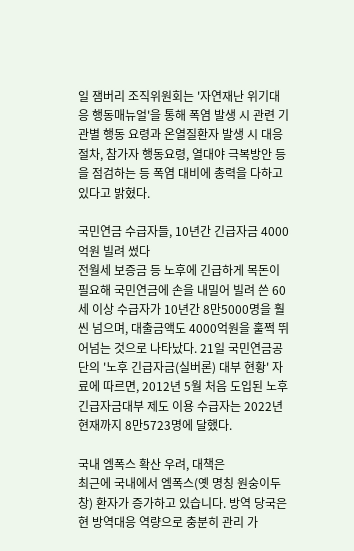일 잼버리 조직위원회는 '자연재난 위기대응 행동매뉴얼'을 통해 폭염 발생 시 관련 기관별 행동 요령과 온열질환자 발생 시 대응 절차, 참가자 행동요령, 열대야 극복방안 등을 점검하는 등 폭염 대비에 총력을 다하고 있다고 밝혔다.

국민연금 수급자들, 10년간 긴급자금 4000억원 빌려 썼다
전월세 보증금 등 노후에 긴급하게 목돈이 필요해 국민연금에 손을 내밀어 빌려 쓴 60세 이상 수급자가 10년간 8만5000명을 훨씬 넘으며, 대출금액도 4000억원을 훌쩍 뛰어넘는 것으로 나타났다. 21일 국민연금공단의 '노후 긴급자금(실버론) 대부 현황' 자료에 따르면, 2012년 5월 처음 도입된 노후 긴급자금대부 제도 이용 수급자는 2022년 현재까지 8만5723명에 달했다.

국내 엠폭스 확산 우려, 대책은
최근에 국내에서 엠폭스(옛 명칭 원숭이두창) 환자가 증가하고 있습니다. 방역 당국은 현 방역대응 역량으로 충분히 관리 가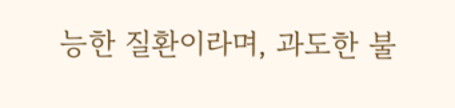능한 질환이라며, 과도한 불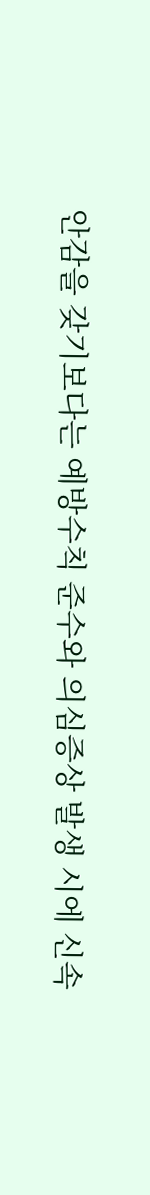안감을 갖기보다는 예방수칙 준수와 의심증상 발생 시에 신속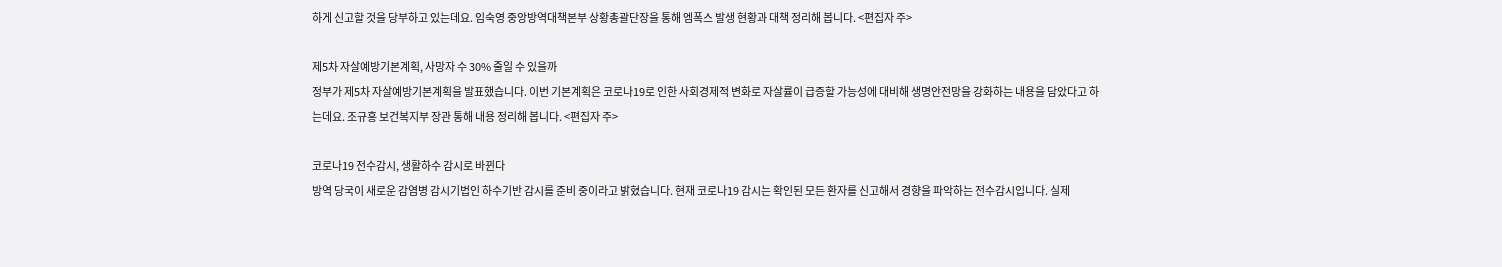하게 신고할 것을 당부하고 있는데요. 임숙영 중앙방역대책본부 상황총괄단장을 통해 엠폭스 발생 현황과 대책 정리해 봅니다. <편집자 주>

제5차 자살예방기본계획, 사망자 수 30% 줄일 수 있을까
정부가 제5차 자살예방기본계획을 발표했습니다. 이번 기본계획은 코로나19로 인한 사회경제적 변화로 자살률이 급증할 가능성에 대비해 생명안전망을 강화하는 내용을 담았다고 하는데요. 조규홍 보건복지부 장관 통해 내용 정리해 봅니다. <편집자 주>

코로나19 전수감시, 생활하수 감시로 바뀐다
방역 당국이 새로운 감염병 감시기법인 하수기반 감시를 준비 중이라고 밝혔습니다. 현재 코로나19 감시는 확인된 모든 환자를 신고해서 경향을 파악하는 전수감시입니다. 실제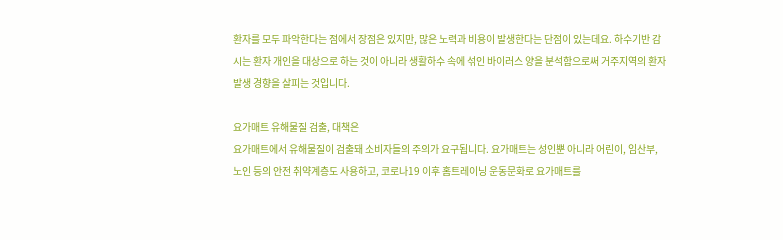환자를 모두 파악한다는 점에서 장점은 있지만, 많은 노력과 비용이 발생한다는 단점이 있는데요. 하수기반 감시는 환자 개인을 대상으로 하는 것이 아니라 생활하수 속에 섞인 바이러스 양을 분석함으로써 거주지역의 환자 발생 경향을 살피는 것입니다.

요가매트 유해물질 검출, 대책은
요가매트에서 유해물질이 검출돼 소비자들의 주의가 요구됩니다. 요가매트는 성인뿐 아니라 어린이, 임산부, 노인 등의 안전 취약계층도 사용하고, 코로나19 이후 홈트레이닝 운동문화로 요가매트를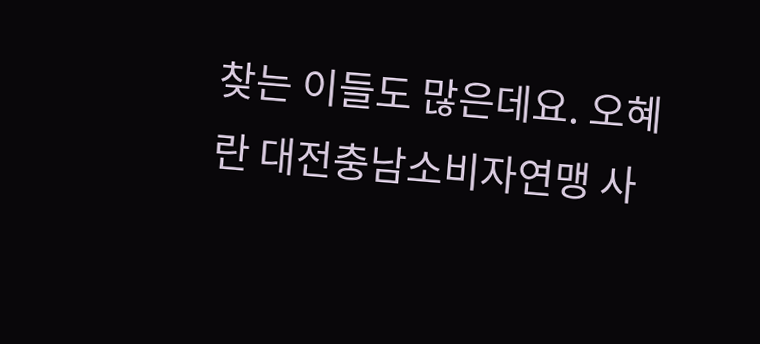찾는 이들도 많은데요. 오혜란 대전충남소비자연맹 사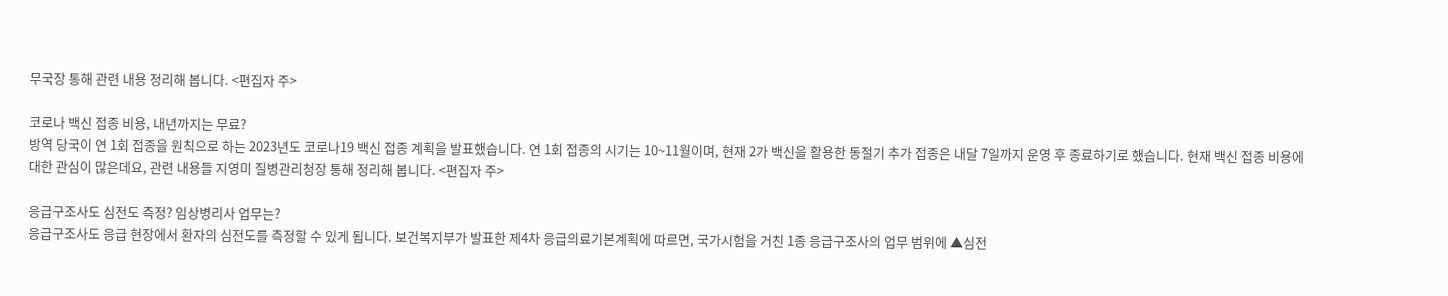무국장 통해 관련 내용 정리해 봅니다. <편집자 주>

코로나 백신 접종 비용, 내년까지는 무료?
방역 당국이 연 1회 접종을 원칙으로 하는 2023년도 코로나19 백신 접종 계획을 발표했습니다. 연 1회 접종의 시기는 10~11월이며, 현재 2가 백신을 활용한 동절기 추가 접종은 내달 7일까지 운영 후 종료하기로 했습니다. 현재 백신 접종 비용에 대한 관심이 많은데요, 관련 내용들 지영미 질병관리청장 통해 정리해 봅니다. <편집자 주>

응급구조사도 심전도 측정? 임상병리사 업무는?
응급구조사도 응급 현장에서 환자의 심전도를 측정할 수 있게 됩니다. 보건복지부가 발표한 제4차 응급의료기본계획에 따르면, 국가시험을 거친 1종 응급구조사의 업무 범위에 ▲심전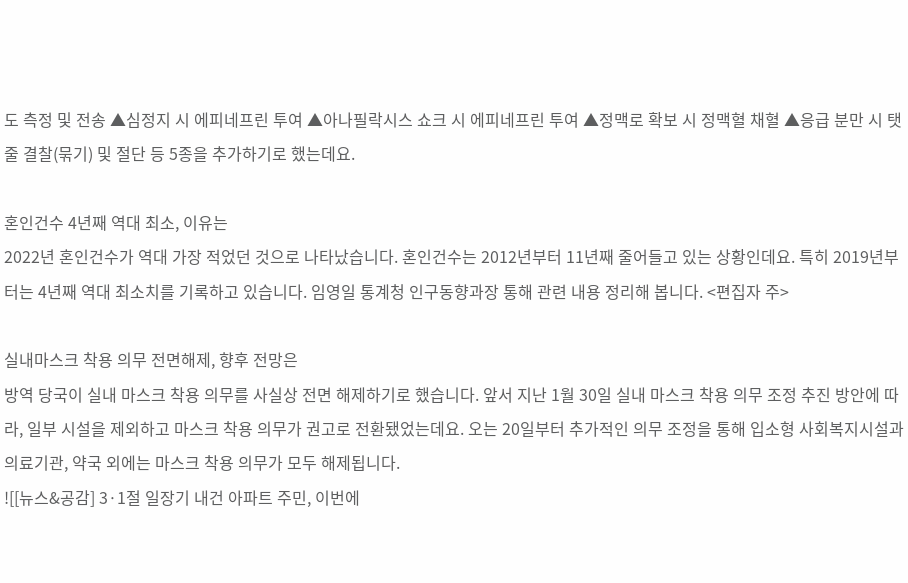도 측정 및 전송 ▲심정지 시 에피네프린 투여 ▲아나필락시스 쇼크 시 에피네프린 투여 ▲정맥로 확보 시 정맥혈 채혈 ▲응급 분만 시 탯줄 결찰(묶기) 및 절단 등 5종을 추가하기로 했는데요.

혼인건수 4년째 역대 최소, 이유는
2022년 혼인건수가 역대 가장 적었던 것으로 나타났습니다. 혼인건수는 2012년부터 11년째 줄어들고 있는 상황인데요. 특히 2019년부터는 4년째 역대 최소치를 기록하고 있습니다. 임영일 통계청 인구동향과장 통해 관련 내용 정리해 봅니다. <편집자 주>

실내마스크 착용 의무 전면해제, 향후 전망은
방역 당국이 실내 마스크 착용 의무를 사실상 전면 해제하기로 했습니다. 앞서 지난 1월 30일 실내 마스크 착용 의무 조정 추진 방안에 따라, 일부 시설을 제외하고 마스크 착용 의무가 권고로 전환됐었는데요. 오는 20일부터 추가적인 의무 조정을 통해 입소형 사회복지시설과 의료기관, 약국 외에는 마스크 착용 의무가 모두 해제됩니다.
![[뉴스&공감] 3·1절 일장기 내건 아파트 주민, 이번에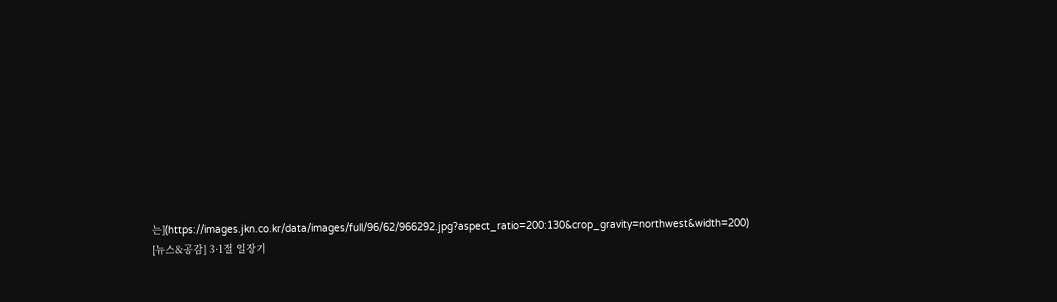는](https://images.jkn.co.kr/data/images/full/96/62/966292.jpg?aspect_ratio=200:130&crop_gravity=northwest&width=200)
[뉴스&공감] 3·1절 일장기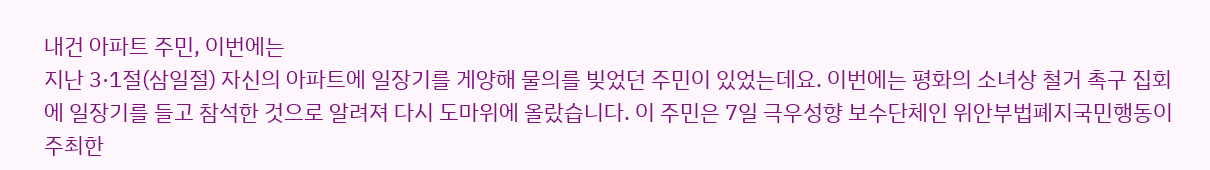내건 아파트 주민, 이번에는
지난 3·1절(삼일절) 자신의 아파트에 일장기를 게양해 물의를 빚었던 주민이 있었는데요. 이번에는 평화의 소녀상 철거 촉구 집회에 일장기를 들고 참석한 것으로 알려져 다시 도마위에 올랐습니다. 이 주민은 7일 극우성향 보수단체인 위안부법폐지국민행동이 주최한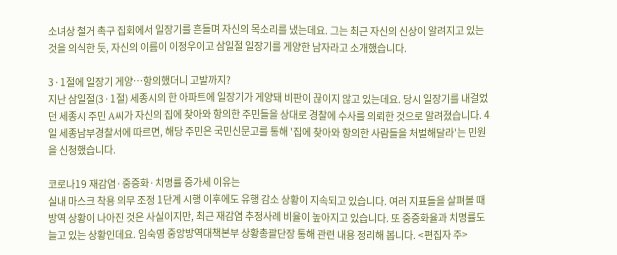소녀상 철거 촉구 집회에서 일장기를 흔들며 자신의 목소리를 냈는데요. 그는 최근 자신의 신상이 알려지고 있는 것을 의식한 듯, 자신의 이름이 이정우이고 삼일절 일장기를 게양한 남자라고 소개했습니다.

3·1절에 일장기 게양…항의했더니 고발까지?
지난 삼일절(3·1절) 세종시의 한 아파트에 일장기가 게양돼 비판이 끊이지 않고 있는데요. 당시 일장기를 내걸었던 세종시 주민 A씨가 자신의 집에 찾아와 항의한 주민들을 상대로 경찰에 수사를 의뢰한 것으로 알려졌습니다. 4일 세종남부경찰서에 따르면, 해당 주민은 국민신문고를 통해 '집에 찾아와 항의한 사람들을 처벌해달라'는 민원을 신청했습니다.

코로나19 재감염·중증화·치명률 증가세 이유는
실내 마스크 착용 의무 조정 1단계 시행 이후에도 유행 감소 상황이 지속되고 있습니다. 여러 지표들을 살펴볼 때 방역 상황이 나아진 것은 사실이지만, 최근 재감염 추정사례 비율이 높아지고 있습니다. 또 중증화율과 치명률도 늘고 있는 상황인데요. 임숙영 중앙방역대책본부 상황총괄단장 통해 관련 내용 정리해 봅니다. <편집자 주>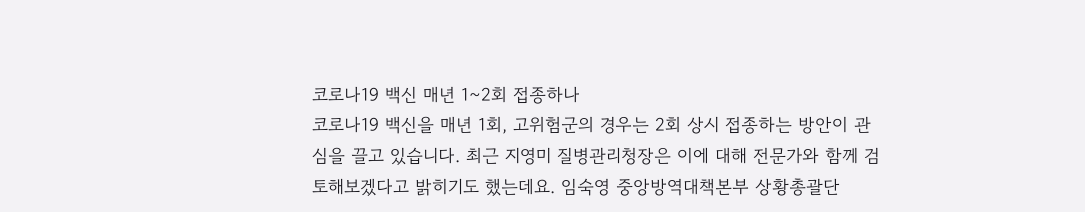코로나19 백신 매년 1~2회 접종하나
코로나19 백신을 매년 1회, 고위험군의 경우는 2회 상시 접종하는 방안이 관심을 끌고 있습니다. 최근 지영미 질병관리청장은 이에 대해 전문가와 함께 검토해보겠다고 밝히기도 했는데요. 임숙영 중앙방역대책본부 상황총괄단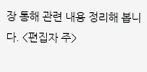장 통해 관련 내용 정리해 봅니다. <편집자 주>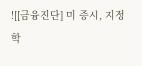![[금융진단] 미 증시, 지정학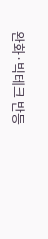완화·빅테크 반등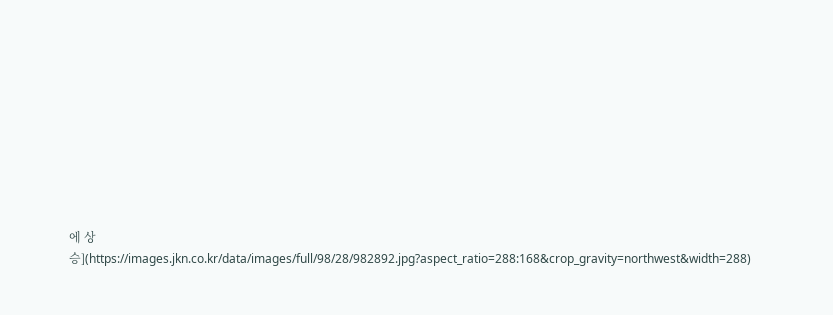에 상승](https://images.jkn.co.kr/data/images/full/98/28/982892.jpg?aspect_ratio=288:168&crop_gravity=northwest&width=288)